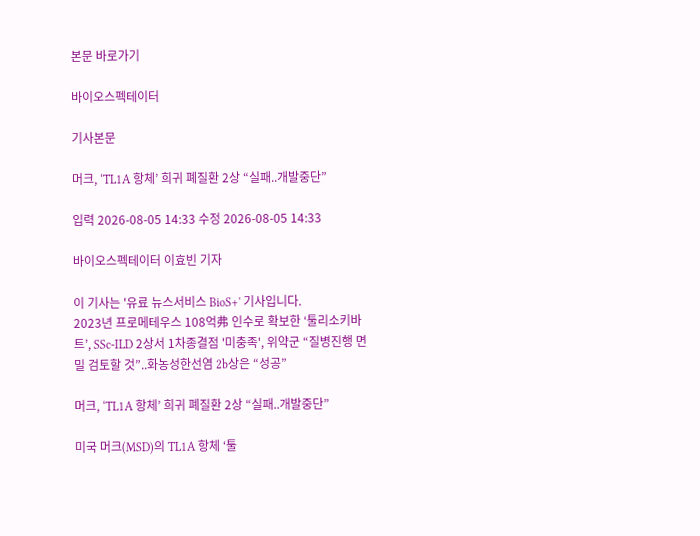본문 바로가기

바이오스펙테이터

기사본문

머크, ‘TL1A 항체’ 희귀 폐질환 2상 “실패..개발중단”

입력 2026-08-05 14:33 수정 2026-08-05 14:33

바이오스펙테이터 이효빈 기자

이 기사는 '유료 뉴스서비스 BioS+' 기사입니다.
2023년 프로메테우스 108억弗 인수로 확보한 ‘툴리소키바트’, SSc-ILD 2상서 1차종결점 '미충족', 위약군 “질병진행 면밀 검토할 것”..화농성한선염 2b상은 “성공”

머크, ‘TL1A 항체’ 희귀 폐질환 2상 “실패..개발중단”

미국 머크(MSD)의 TL1A 항체 ‘툴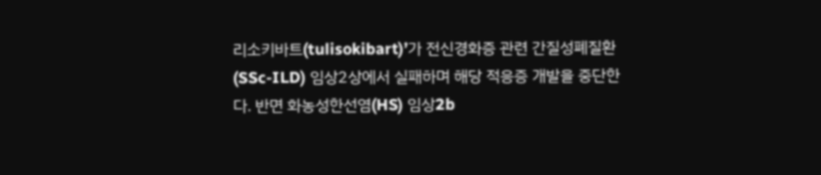리소키바트(tulisokibart)’가 전신경화증 관련 간질성폐질환(SSc-ILD) 임상2상에서 실패하며 해당 적응증 개발을 중단한다. 반면 화농성한선염(HS) 임상2b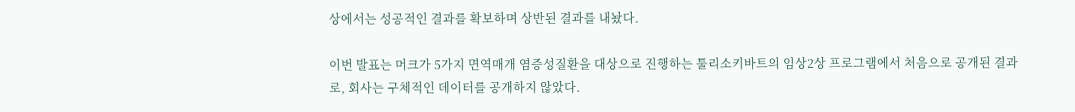상에서는 성공적인 결과를 확보하며 상반된 결과를 내놨다.

이번 발표는 머크가 5가지 면역매개 염증성질환을 대상으로 진행하는 툴리소키바트의 임상2상 프로그램에서 처음으로 공개된 결과로, 회사는 구체적인 데이터를 공개하지 않았다.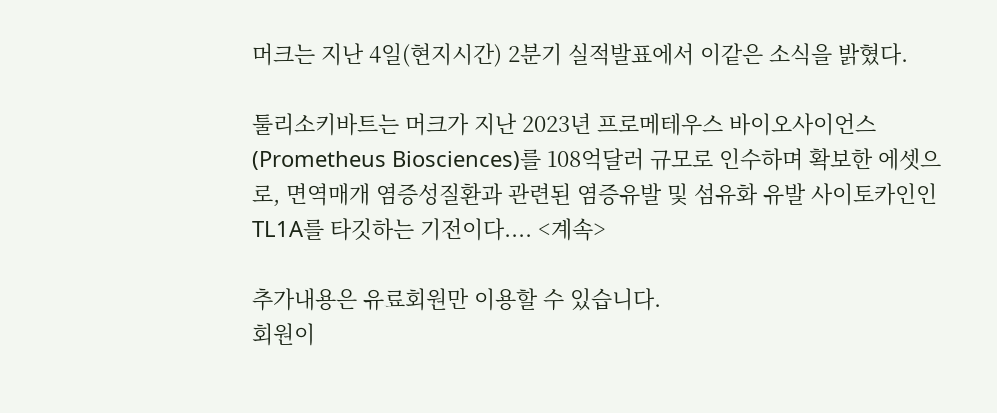머크는 지난 4일(현지시간) 2분기 실적발표에서 이같은 소식을 밝혔다.

툴리소키바트는 머크가 지난 2023년 프로메테우스 바이오사이언스(Prometheus Biosciences)를 108억달러 규모로 인수하며 확보한 에셋으로, 면역매개 염증성질환과 관련된 염증유발 및 섬유화 유발 사이토카인인 TL1A를 타깃하는 기전이다.... <계속>

추가내용은 유료회원만 이용할 수 있습니다.
회원이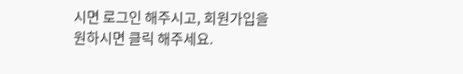시면 로그인 해주시고, 회원가입을 원하시면 클릭 해주세요.